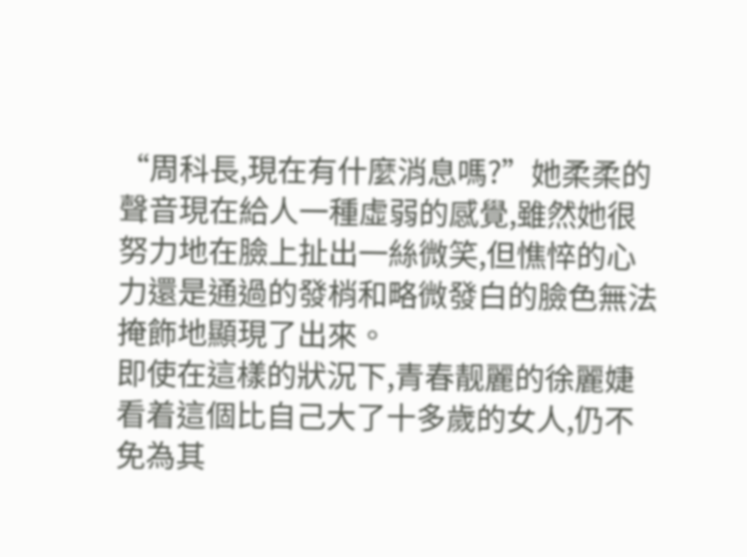“周科長,現在有什麼消息嗎?”她柔柔的聲音現在給人一種虛弱的感覺,雖然她很努力地在臉上扯出一絲微笑,但憔悴的心力還是通過的發梢和略微發白的臉色無法掩飾地顯現了出來。
即使在這樣的狀況下,青春靓麗的徐麗婕看着這個比自己大了十多歲的女人,仍不免為其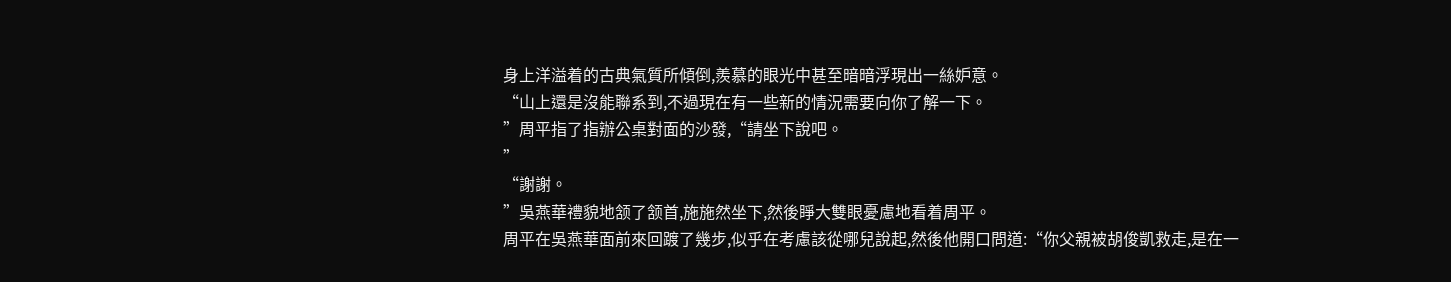身上洋溢着的古典氣質所傾倒,羨慕的眼光中甚至暗暗浮現出一絲妒意。
“山上還是沒能聯系到,不過現在有一些新的情況需要向你了解一下。
”周平指了指辦公桌對面的沙發,“請坐下說吧。
”
“謝謝。
”吳燕華禮貌地颔了颔首,施施然坐下,然後睜大雙眼憂慮地看着周平。
周平在吳燕華面前來回踱了幾步,似乎在考慮該從哪兒說起,然後他開口問道:“你父親被胡俊凱救走,是在一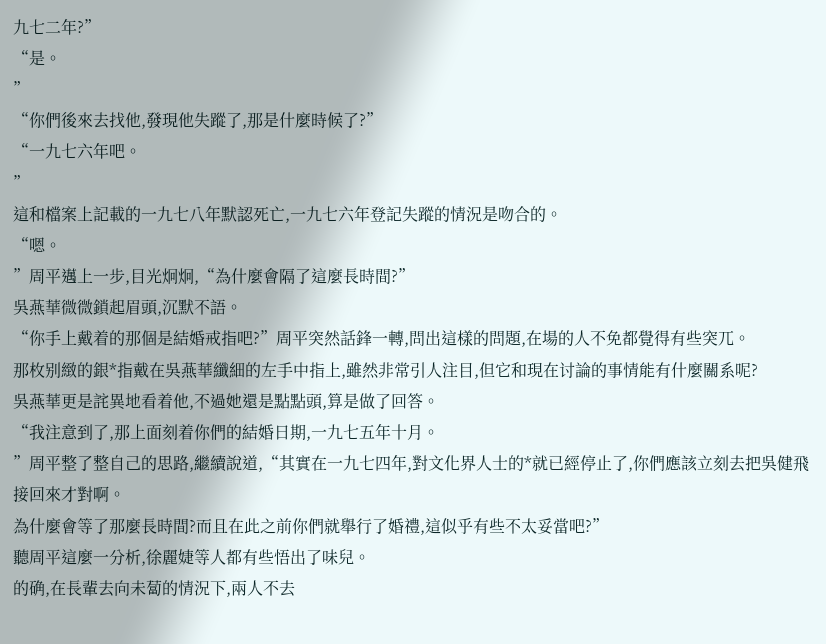九七二年?”
“是。
”
“你們後來去找他,發現他失蹤了,那是什麼時候了?”
“一九七六年吧。
”
這和檔案上記載的一九七八年默認死亡,一九七六年登記失蹤的情況是吻合的。
“嗯。
”周平邁上一步,目光炯炯,“為什麼會隔了這麼長時間?”
吳燕華微微鎖起眉頭,沉默不語。
“你手上戴着的那個是結婚戒指吧?”周平突然話鋒一轉,問出這樣的問題,在場的人不免都覺得有些突兀。
那枚别緻的銀*指戴在吳燕華纖細的左手中指上,雖然非常引人注目,但它和現在讨論的事情能有什麼關系呢?
吳燕華更是詫異地看着他,不過她還是點點頭,算是做了回答。
“我注意到了,那上面刻着你們的結婚日期,一九七五年十月。
”周平整了整自己的思路,繼續說道,“其實在一九七四年,對文化界人士的*就已經停止了,你們應該立刻去把吳健飛接回來才對啊。
為什麼會等了那麼長時間?而且在此之前你們就舉行了婚禮,這似乎有些不太妥當吧?”
聽周平這麼一分析,徐麗婕等人都有些悟出了味兒。
的确,在長輩去向未蔔的情況下,兩人不去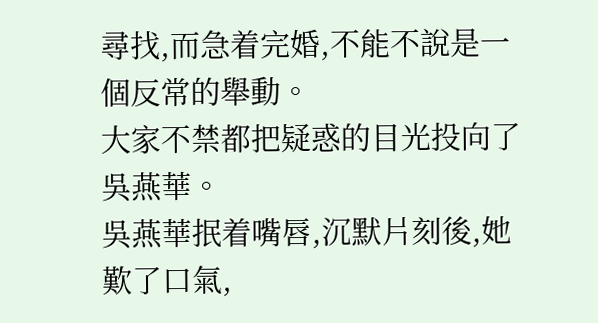尋找,而急着完婚,不能不說是一個反常的舉動。
大家不禁都把疑惑的目光投向了吳燕華。
吳燕華抿着嘴唇,沉默片刻後,她歎了口氣,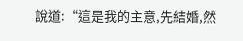說道:“這是我的主意,先結婚,然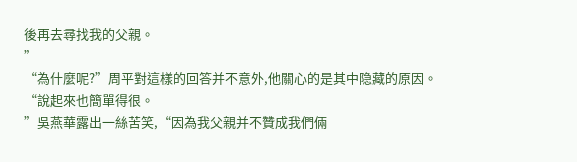後再去尋找我的父親。
”
“為什麼呢?”周平對這樣的回答并不意外,他關心的是其中隐藏的原因。
“說起來也簡單得很。
”吳燕華露出一絲苦笑,“因為我父親并不贊成我們倆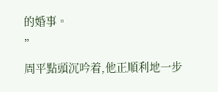的婚事。
”
周平點頭沉吟着,他正順利地一步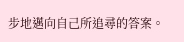步地邁向自己所追尋的答案。